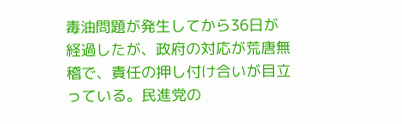毒油問題が発生してから36日が経過したが、政府の対応が荒唐無稽で、責任の押し付け合いが目立っている。民進党の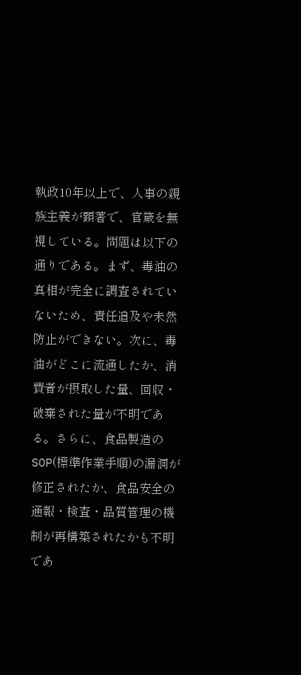執政10年以上で、人事の親族主義が顕著で、官箴を無視している。問題は以下の通りである。まず、毒油の真相が完全に調査されていないため、責任追及や未然防止ができない。次に、毒油がどこに流通したか、消費者が摂取した量、回収・破棄された量が不明である。さらに、食品製造のSOP(標準作業手順)の漏洞が修正されたか、食品安全の通報・検査・品質管理の機制が再構築されたかも不明であ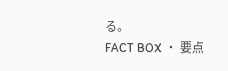る。
FACT BOX ・ 要点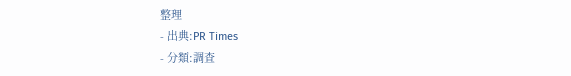整理
- 出典:PR Times
- 分類:調査